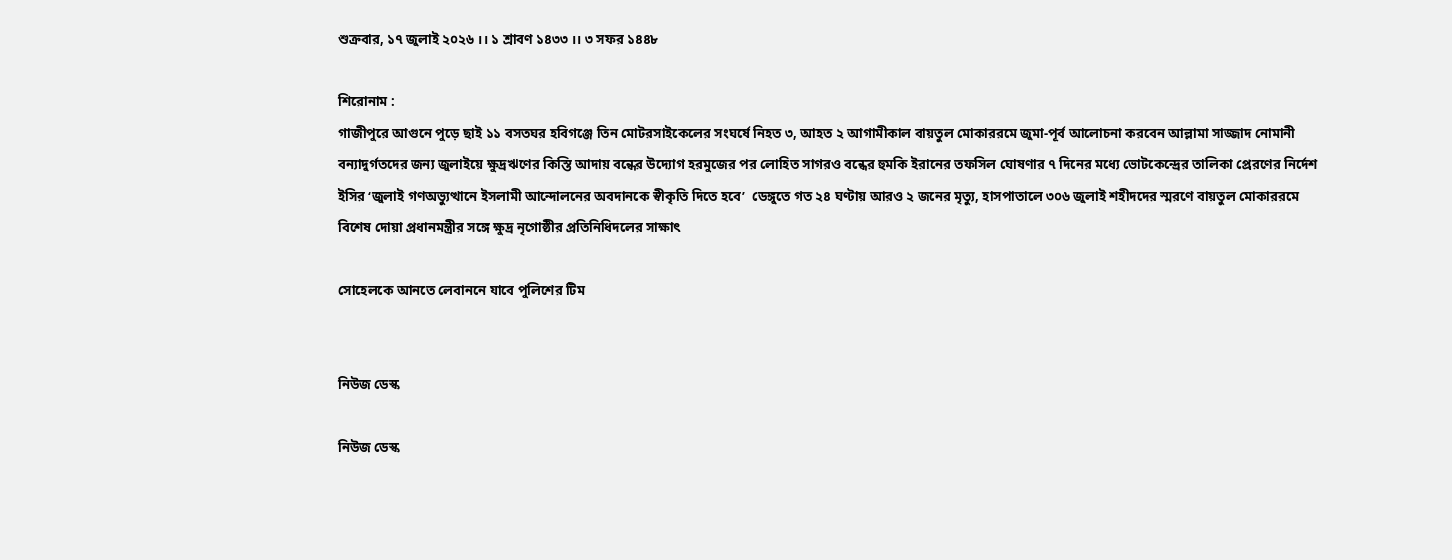শুক্রবার, ১৭ জুলাই ২০২৬ ।। ১ শ্রাবণ ১৪৩৩ ।। ৩ সফর ১৪৪৮

শিরোনাম :
গাজীপুরে আগুনে পুড়ে ছাই ১১ বসতঘর হবিগঞ্জে তিন মোটরসাইকেলের সংঘর্ষে নিহত ৩, আহত ২ আগামীকাল বায়তুল মোকাররমে জুমা-পূর্ব আলোচনা করবেন আল্লামা সাজ্জাদ নোমানী বন্যাদুর্গতদের জন্য জুলাইয়ে ক্ষুদ্রঋণের কিস্তি আদায় বন্ধের উদ্যোগ হরমুজের পর লোহিত সাগরও বন্ধের হুমকি ইরানের তফসিল ঘোষণার ৭ দিনের মধ্যে ভোটকেন্দ্রের তালিকা প্রেরণের নির্দেশ ইসির ‘জুলাই গণঅভ্যুত্থানে ইসলামী আন্দোলনের অবদানকে স্বীকৃতি দিতে হবে’  ডেঙ্গুতে গত ২৪ ঘণ্টায় আরও ২ জনের মৃত্যু, হাসপাতালে ৩০৬ জুলাই শহীদদের স্মরণে বায়তুল মোকাররমে বিশেষ দোয়া প্রধানমন্ত্রীর সঙ্গে ক্ষুদ্র নৃগোষ্ঠীর প্রতিনিধিদলের সাক্ষাৎ

সোহেলকে আনতে লেবাননে যাবে পুলিশের টিম


নিউজ ডেস্ক

নিউজ ডেস্ক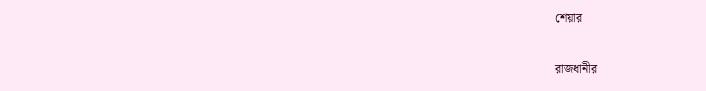শেয়ার

রাজধানীর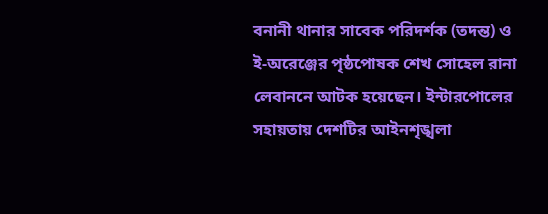বনানী থানার সাবেক পরিদর্শক (তদন্ত) ও ই-অরেঞ্জের পৃষ্ঠপোষক শেখ সোহেল রানা লেবাননে আটক হয়েছেন। ইন্টারপোলের সহায়তায় দেশটির আইনশৃঙ্খলা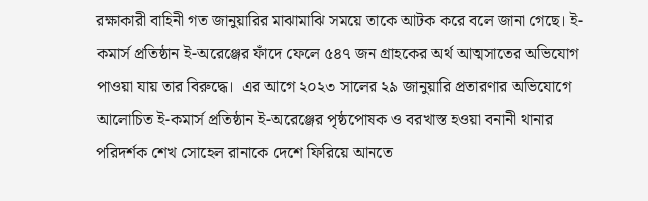রক্ষাকারী বাহিনী গত জানুয়ারির মাঝামাঝি সময়ে তাকে আটক করে বলে জানা গেছে। ই-কমার্স প্রতিষ্ঠান ই-অরেঞ্জের ফাঁদে ফেলে ৫৪৭ জন গ্রাহকের অর্থ আত্মসাতের অভিযোগ পাওয়া যায় তার বিরুদ্ধে।  এর আগে ২০২৩ সালের ২৯ জানুয়ারি প্রতারণার অভিযোগে আলোচিত ই-কমার্স প্রতিষ্ঠান ই-অরেঞ্জের পৃষ্ঠপোষক ও বরখাস্ত হওয়া বনানী থানার পরিদর্শক শেখ সোহেল রানাকে দেশে ফিরিয়ে আনতে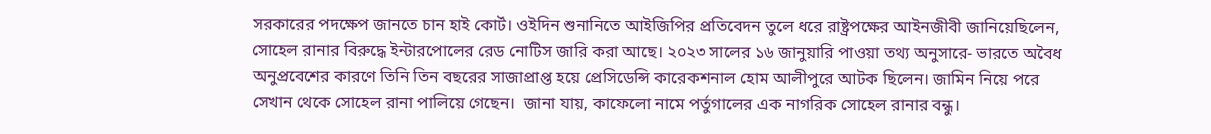সরকারের পদক্ষেপ জানতে চান হাই কোর্ট। ওইদিন শুনানিতে আইজিপির প্রতিবেদন তুলে ধরে রাষ্ট্রপক্ষের আইনজীবী জানিয়েছিলেন, সোহেল রানার বিরুদ্ধে ইন্টারপোলের রেড নোটিস জারি করা আছে। ২০২৩ সালের ১৬ জানুয়ারি পাওয়া তথ্য অনুসারে- ভারতে অবৈধ অনুপ্রবেশের কারণে তিনি তিন বছরের সাজাপ্রাপ্ত হয়ে প্রেসিডেন্সি কারেকশনাল হোম আলীপুরে আটক ছিলেন। জামিন নিয়ে পরে সেখান থেকে সোহেল রানা পালিয়ে গেছেন।  জানা যায়, কাফেলো নামে পর্তুগালের এক নাগরিক সোহেল রানার বন্ধু।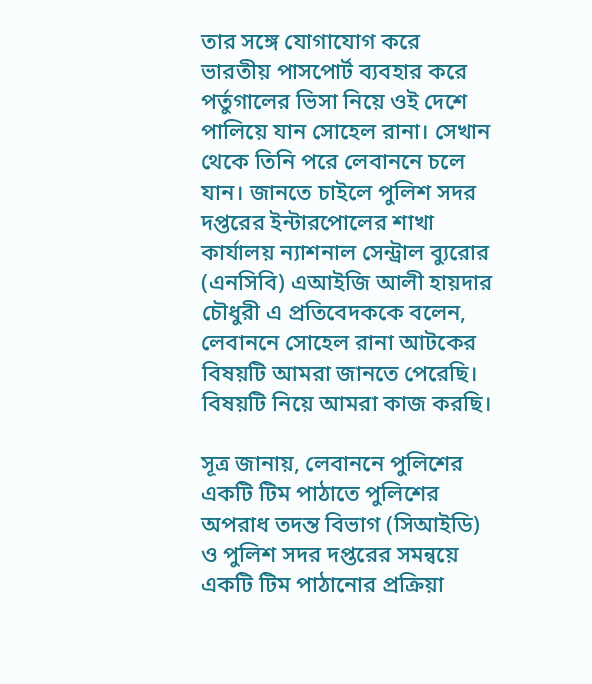তার সঙ্গে যোগাযোগ করে ভারতীয় পাসপোর্ট ব্যবহার করে পর্তুগালের ভিসা নিয়ে ওই দেশে পালিয়ে যান সোহেল রানা। সেখান থেকে তিনি পরে লেবাননে চলে যান। জানতে চাইলে পুলিশ সদর দপ্তরের ইন্টারপোলের শাখা কার্যালয় ন্যাশনাল সেন্ট্রাল ব্যুরোর (এনসিবি) এআইজি আলী হায়দার চৌধুরী এ প্রতিবেদককে বলেন, লেবাননে সোহেল রানা আটকের বিষয়টি আমরা জানতে পেরেছি। বিষয়টি নিয়ে আমরা কাজ করছি।

সূত্র জানায়, লেবাননে পুলিশের একটি টিম পাঠাতে পুলিশের অপরাধ তদন্ত বিভাগ (সিআইডি) ও পুলিশ সদর দপ্তরের সমন্বয়ে একটি টিম পাঠানোর প্রক্রিয়া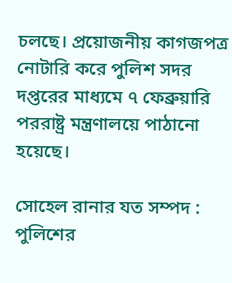চলছে। প্রয়োজনীয় কাগজপত্র নোটারি করে পুলিশ সদর দপ্তরের মাধ্যমে ৭ ফেব্রুয়ারি পররাষ্ট্র মন্ত্রণালয়ে পাঠানো হয়েছে।

সোহেল রানার যত সম্পদ : পুলিশের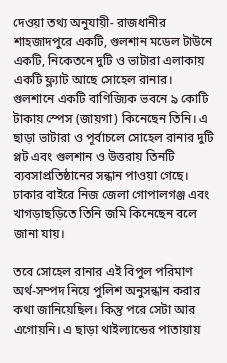দেওয়া তথ্য অনুযায়ী- রাজধানীর শাহজাদপুরে একটি, গুলশান মডেল টাউনে একটি, নিকেতনে দুটি ও ভাটারা এলাকায় একটি ফ্ল্যাট আছে সোহেল রানার। গুলশানে একটি বাণিজ্যিক ভবনে ৯ কোটি টাকায় স্পেস (জায়গা) কিনেছেন তিনি। এ ছাড়া ভাটারা ও পূর্বাচলে সোহেল রানার দুটি প্লট এবং গুলশান ও উত্তরায় তিনটি ব্যবসাপ্রতিষ্ঠানের সন্ধান পাওয়া গেছে। ঢাকার বাইরে নিজ জেলা গোপালগঞ্জ এবং খাগড়াছড়িতে তিনি জমি কিনেছেন বলে জানা যায়।

তবে সোহেল রানার এই বিপুল পরিমাণ অর্থ-সম্পদ নিয়ে পুলিশ অনুসন্ধান করার কথা জানিয়েছিল। কিন্তু পরে সেটা আর এগোয়নি। এ ছাড়া থাইল্যান্ডের পাতায়ায়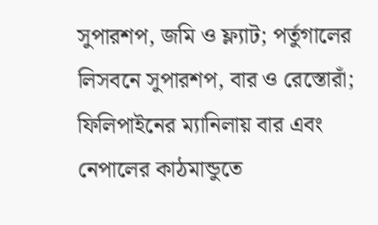সুপারশপ, জমি ও ফ্ল্যাট; পর্তুগালের লিসবনে সুপারশপ, বার ও রেস্তোরাঁ; ফিলিপাইনের ম্যানিলায় বার এবং নেপালের কাঠমান্ডুতে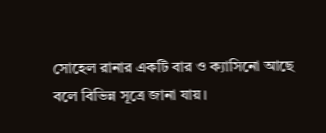সোহেল রানার একটি বার ও ক্যাসিনো আছে বলে বিভিন্ন সূত্রে জানা যায়।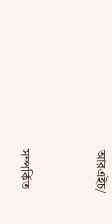আরএইচ/


সম্পর্কিত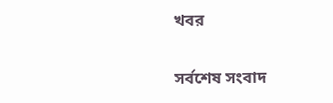খবর

সর্বশেষ সংবাদ